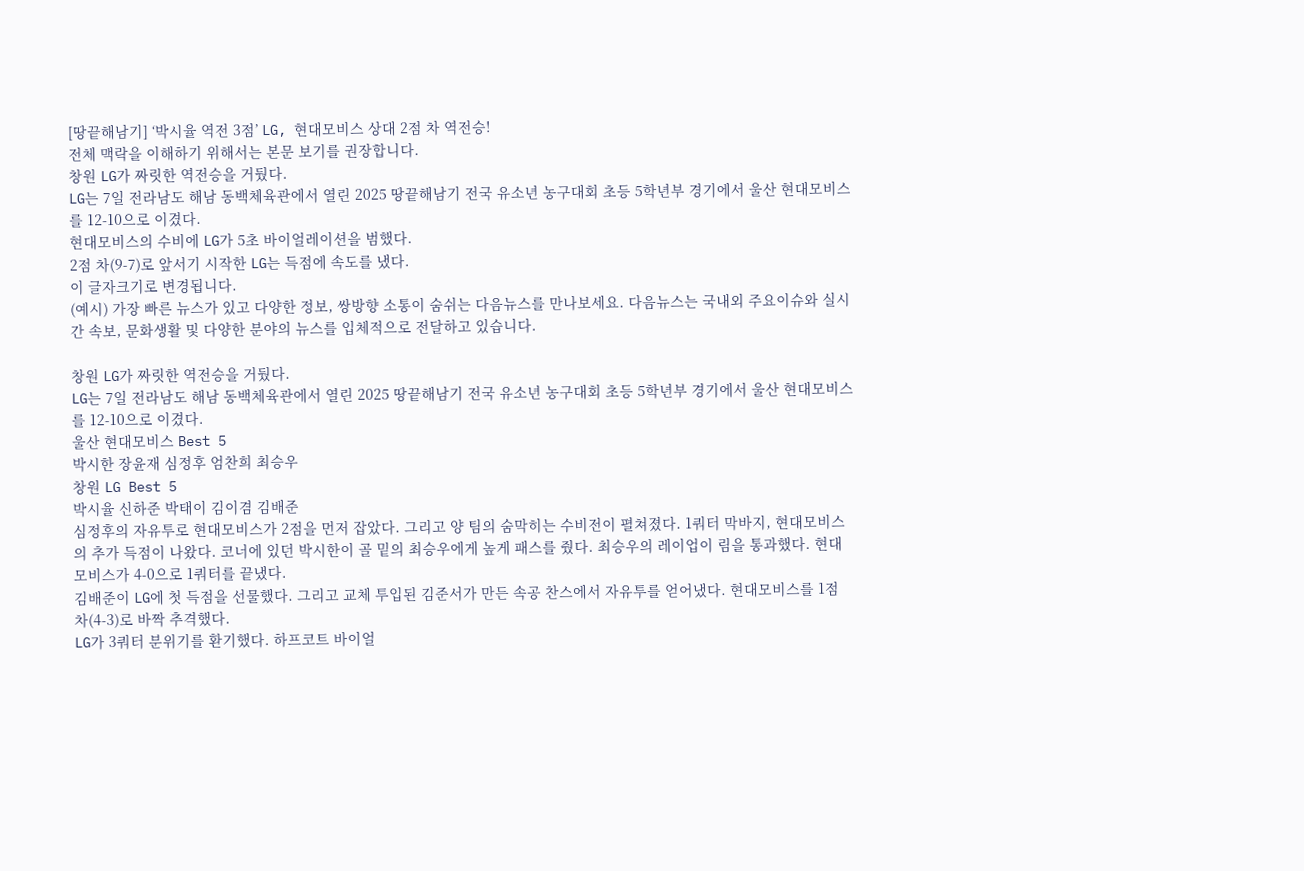[땅끝해남기] ‘박시율 역전 3점’ LG, 현대모비스 상대 2점 차 역전승!
전체 맥락을 이해하기 위해서는 본문 보기를 권장합니다.
창원 LG가 짜릿한 역전승을 거뒀다.
LG는 7일 전라남도 해남 동백체육관에서 열린 2025 땅끝해남기 전국 유소년 농구대회 초등 5학년부 경기에서 울산 현대모비스를 12-10으로 이겼다.
현대모비스의 수비에 LG가 5초 바이얼레이션을 범했다.
2점 차(9-7)로 앞서기 시작한 LG는 득점에 속도를 냈다.
이 글자크기로 변경됩니다.
(예시) 가장 빠른 뉴스가 있고 다양한 정보, 쌍방향 소통이 숨쉬는 다음뉴스를 만나보세요. 다음뉴스는 국내외 주요이슈와 실시간 속보, 문화생활 및 다양한 분야의 뉴스를 입체적으로 전달하고 있습니다.

창원 LG가 짜릿한 역전승을 거뒀다.
LG는 7일 전라남도 해남 동백체육관에서 열린 2025 땅끝해남기 전국 유소년 농구대회 초등 5학년부 경기에서 울산 현대모비스를 12-10으로 이겼다.
울산 현대모비스 Best 5
박시한 장윤재 심정후 엄찬희 최승우
창원 LG Best 5
박시율 신하준 박태이 김이겸 김배준
심정후의 자유투로 현대모비스가 2점을 먼저 잡았다. 그리고 양 팀의 숨막히는 수비전이 펼쳐졌다. 1쿼터 막바지, 현대모비스의 추가 득점이 나왔다. 코너에 있던 박시한이 골 밑의 최승우에게 높게 패스를 줬다. 최승우의 레이업이 림을 통과했다. 현대모비스가 4-0으로 1쿼터를 끝냈다.
김배준이 LG에 첫 득점을 선물했다. 그리고 교체 투입된 김준서가 만든 속공 찬스에서 자유투를 얻어냈다. 현대모비스를 1점 차(4-3)로 바짝 추격했다.
LG가 3쿼터 분위기를 환기했다. 하프코트 바이얼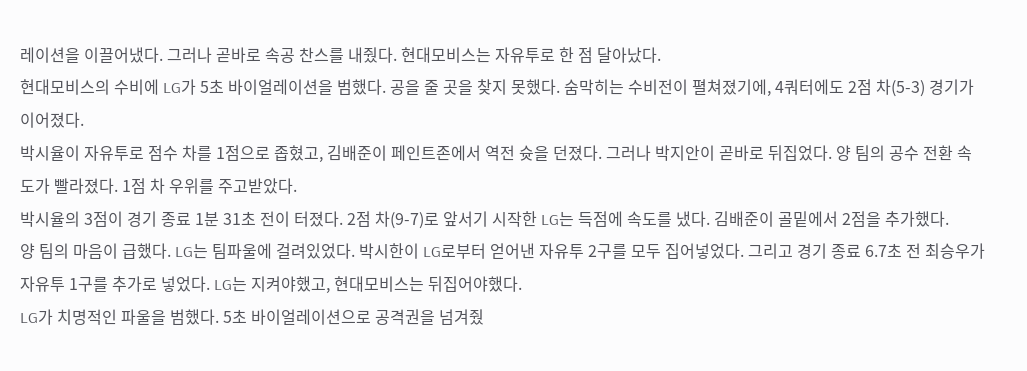레이션을 이끌어냈다. 그러나 곧바로 속공 찬스를 내줬다. 현대모비스는 자유투로 한 점 달아났다.
현대모비스의 수비에 LG가 5초 바이얼레이션을 범했다. 공을 줄 곳을 찾지 못했다. 숨막히는 수비전이 펼쳐졌기에, 4쿼터에도 2점 차(5-3) 경기가 이어졌다.
박시율이 자유투로 점수 차를 1점으로 좁혔고, 김배준이 페인트존에서 역전 슛을 던졌다. 그러나 박지안이 곧바로 뒤집었다. 양 팀의 공수 전환 속도가 빨라졌다. 1점 차 우위를 주고받았다.
박시율의 3점이 경기 종료 1분 31초 전이 터졌다. 2점 차(9-7)로 앞서기 시작한 LG는 득점에 속도를 냈다. 김배준이 골밑에서 2점을 추가했다.
양 팀의 마음이 급했다. LG는 팀파울에 걸려있었다. 박시한이 LG로부터 얻어낸 자유투 2구를 모두 집어넣었다. 그리고 경기 종료 6.7초 전 최승우가 자유투 1구를 추가로 넣었다. LG는 지켜야했고, 현대모비스는 뒤집어야했다.
LG가 치명적인 파울을 범했다. 5초 바이얼레이션으로 공격권을 넘겨줬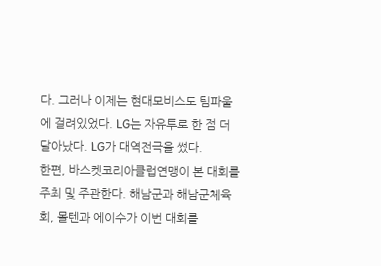다. 그러나 이제는 현대모비스도 팀파울에 걸려있었다. LG는 자유투로 한 점 더 달아났다. LG가 대역전극을 썼다.
한편, 바스켓코리아클럽연맹이 본 대회를 주최 및 주관한다. 해남군과 해남군체육회, 몰텐과 에이수가 이번 대회를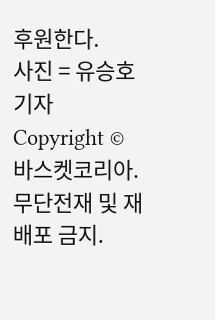후원한다.
사진 = 유승호 기자
Copyright © 바스켓코리아. 무단전재 및 재배포 금지.